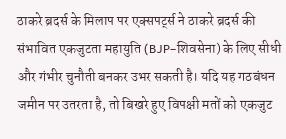ठाकरे ब्रदर्स के मिलाप पर एक्सपर्ट्स ने ठाकरे ब्रदर्स की संभावित एकजुटता महायुति (BJP–शिवसेना) के लिए सीधी और गंभीर चुनौती बनकर उभर सकती है। यदि यह गठबंधन जमीन पर उतरता है, तो बिखरे हुए विपक्षी मतों को एकजुट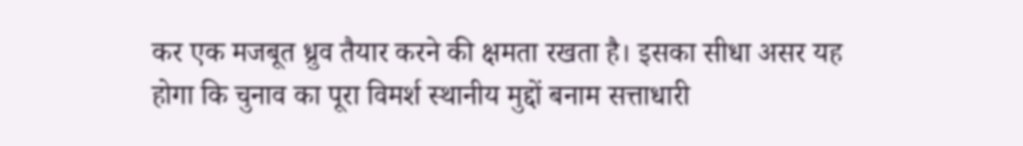कर एक मजबूत ध्रुव तैयार करने की क्षमता रखता है। इसका सीधा असर यह होगा कि चुनाव का पूरा विमर्श स्थानीय मुद्दों बनाम सत्ताधारी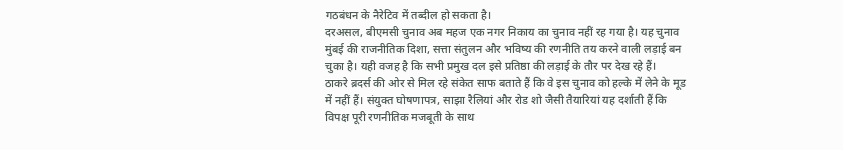गठबंधन के नैरेटिव में तब्दील हो सकता है।
दरअसल, बीएमसी चुनाव अब महज एक नगर निकाय का चुनाव नहीं रह गया है। यह चुनाव मुंबई की राजनीतिक दिशा, सत्ता संतुलन और भविष्य की रणनीति तय करने वाली लड़ाई बन चुका है। यही वजह है कि सभी प्रमुख दल इसे प्रतिष्ठा की लड़ाई के तौर पर देख रहे हैं।
ठाकरे ब्रदर्स की ओर से मिल रहे संकेत साफ बताते हैं कि वे इस चुनाव को हल्के में लेने के मूड में नहीं हैं। संयुक्त घोषणापत्र, साझा रैलियां और रोड शो जैसी तैयारियां यह दर्शाती हैं कि विपक्ष पूरी रणनीतिक मजबूती के साथ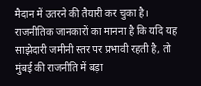मैदान में उतरने की तैयारी कर चुका है। राजनीतिक जानकारों का मानना है कि यदि यह साझेदारी जमीनी स्तर पर प्रभावी रहती है, तो मुंबई की राजनीति में बड़ा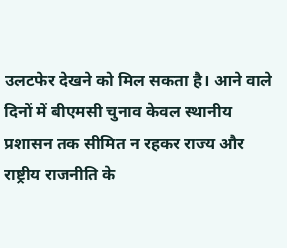उलटफेर देखने को मिल सकता है। आने वाले दिनों में बीएमसी चुनाव केवल स्थानीय प्रशासन तक सीमित न रहकर राज्य और राष्ट्रीय राजनीति के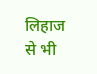लिहाज से भी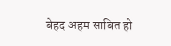बेहद अहम साबित हो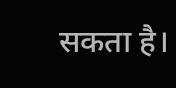सकता है।